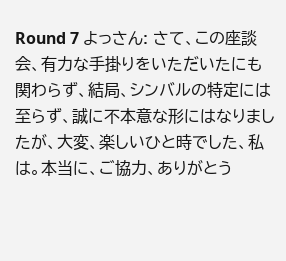Round 7 よっさん: さて、この座談会、有力な手掛りをいただいたにも関わらず、結局、シンバルの特定には至らず、誠に不本意な形にはなりましたが、大変、楽しいひと時でした、私は。本当に、ご協力、ありがとう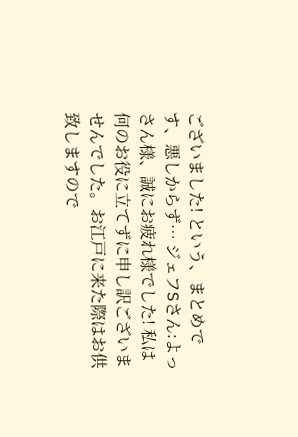ございました! という、まとめです、悪しからず… ジェフSさん:よっさん様、誠にお疲れ様でした! 私は何のお役に立てずに申し訳ございませんでした。お江戸に来た際はお供致しますので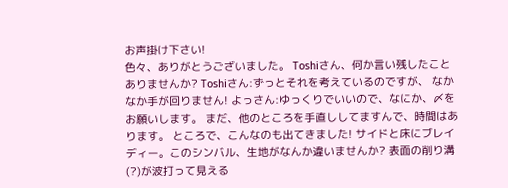お声掛け下さい!
色々、ありがとうございました。 Toshiさん、何か言い残したことありませんか? Toshiさん:ずっとそれを考えているのですが、 なかなか手が回りません! よっさん:ゆっくりでいいので、なにか、〆をお願いします。 まだ、他のところを手直ししてますんで、時間はあります。 ところで、こんなのも出てきました! サイドと床にブレイディー。このシンバル、生地がなんか違いませんか? 表面の削り溝(?)が波打って見える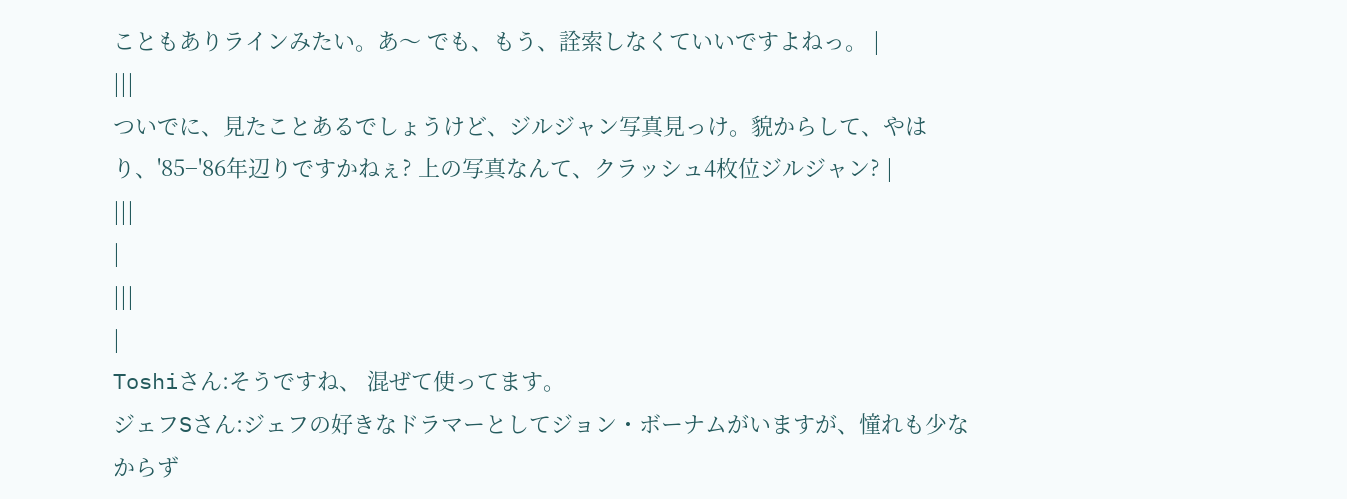こともありラインみたい。あ〜 でも、もう、詮索しなくていいですよねっ。 |
|||
ついでに、見たことあるでしょうけど、ジルジャン写真見っけ。貌からして、やはり、'85−'86年辺りですかねぇ? 上の写真なんて、クラッシュ4枚位ジルジャン? |
|||
|
|||
|
Toshiさん:そうですね、 混ぜて使ってます。
ジェフSさん:ジェフの好きなドラマーとしてジョン・ボーナムがいますが、憧れも少なからず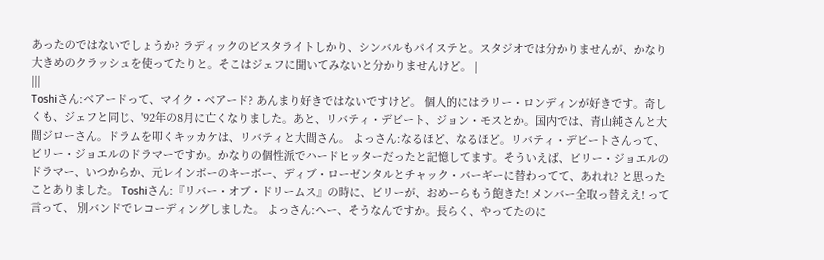あったのではないでしょうか? ラディックのビスタライトしかり、シンバルもパイステと。スタジオでは分かりませんが、かなり大きめのクラッシュを使ってたりと。そこはジェフに聞いてみないと分かりませんけど。 |
|||
Toshiさん:ベアードって、マイク・ベアード? あんまり好きではないですけど。 個人的にはラリー・ロンディンが好きです。奇しくも、ジェフと同じ、'92年の8月に亡くなりました。あと、リバティ・デビート、ジョン・モスとか。国内では、青山純さんと大間ジローさん。ドラムを叩くキッカケは、リバティと大間さん。 よっさん:なるほど、なるほど。リバティ・デビートさんって、ビリー・ジョエルのドラマーですか。かなりの個性派でハードヒッターだったと記憶してます。そういえば、ビリー・ジョエルのドラマー、いつからか、元レインボーのキーボー、ディブ・ローゼンタルとチャック・バーギーに替わってて、あれれ? と思ったことありました。 Toshiさん:『リバー・オブ・ドリームス』の時に、ビリーが、おめーらもう飽きた! メンバー全取っ替ええ! って言って、 別バンドでレコーディングしました。 よっさん:へー、そうなんですか。長らく、やってたのに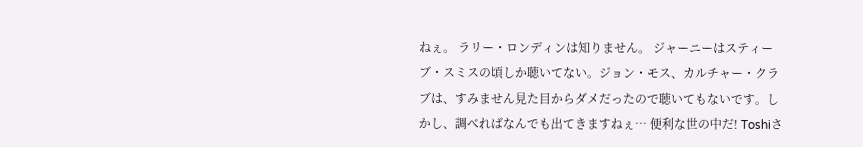ねぇ。 ラリー・ロンディンは知りません。 ジャーニーはスティーブ・スミスの頃しか聴いてない。ジョン・モス、カルチャー・クラブは、すみません見た目からダメだったので聴いてもないです。しかし、調べればなんでも出てきますねぇ… 便利な世の中だ! Toshiさ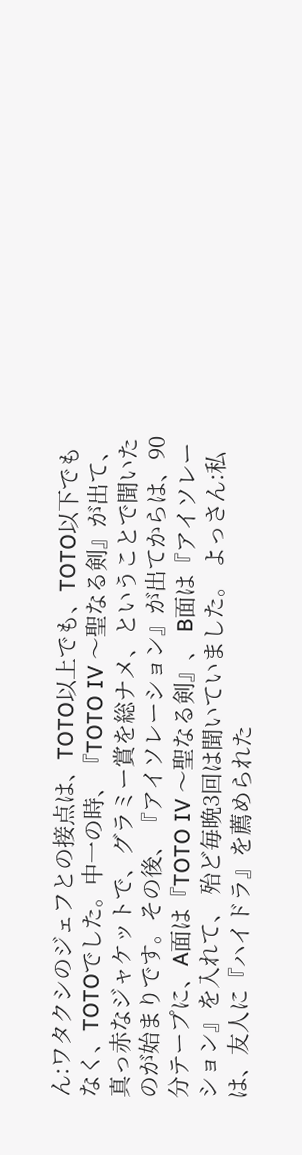ん:ワタクシのジェフとの接点は、TOTO以上でも、TOTO以下でもなく、TOTOでした。中一の時、『TOTO IV 〜聖なる剣』が出て、真っ赤なジャケットで、グラミー賞を総ナメ、ということで聞いたのが始まりです。その後、『アイソレーション』が出てからは、90分テープに、A面は『TOTO IV 〜聖なる剣』、 B面は『アイソレーション』を入れて、 殆ど毎晩3回は聞いていました。 よっさん:私は、友人に『ハイドラ』を薦められた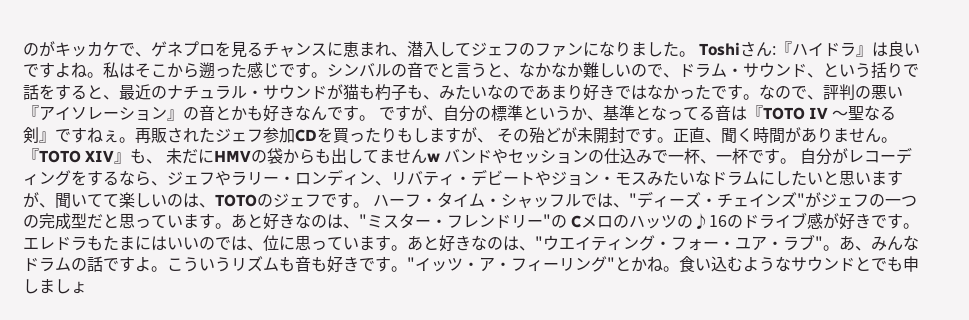のがキッカケで、ゲネプロを見るチャンスに恵まれ、潜入してジェフのファンになりました。 Toshiさん:『ハイドラ』は良いですよね。私はそこから遡った感じです。シンバルの音でと言うと、なかなか難しいので、ドラム・サウンド、という括りで話をすると、最近のナチュラル・サウンドが猫も杓子も、みたいなのであまり好きではなかったです。なので、評判の悪い『アイソレーション』の音とかも好きなんです。 ですが、自分の標準というか、基準となってる音は『TOTO IV 〜聖なる剣』ですねぇ。再販されたジェフ参加CDを買ったりもしますが、 その殆どが未開封です。正直、聞く時間がありません。『TOTO XIV』も、 未だにHMVの袋からも出してませんw バンドやセッションの仕込みで一杯、一杯です。 自分がレコーディングをするなら、ジェフやラリー・ロンディン、リバティ・デビートやジョン・モスみたいなドラムにしたいと思いますが、聞いてて楽しいのは、TOTOのジェフです。 ハーフ・タイム・シャッフルでは、"ディーズ・チェインズ"がジェフの一つの完成型だと思っています。あと好きなのは、"ミスター・フレンドリー"の Cメロのハッツの♪16のドライブ感が好きです。エレドラもたまにはいいのでは、位に思っています。あと好きなのは、"ウエイティング・フォー・ユア・ラブ"。あ、みんなドラムの話ですよ。こういうリズムも音も好きです。"イッツ・ア・フィーリング"とかね。食い込むようなサウンドとでも申しましょ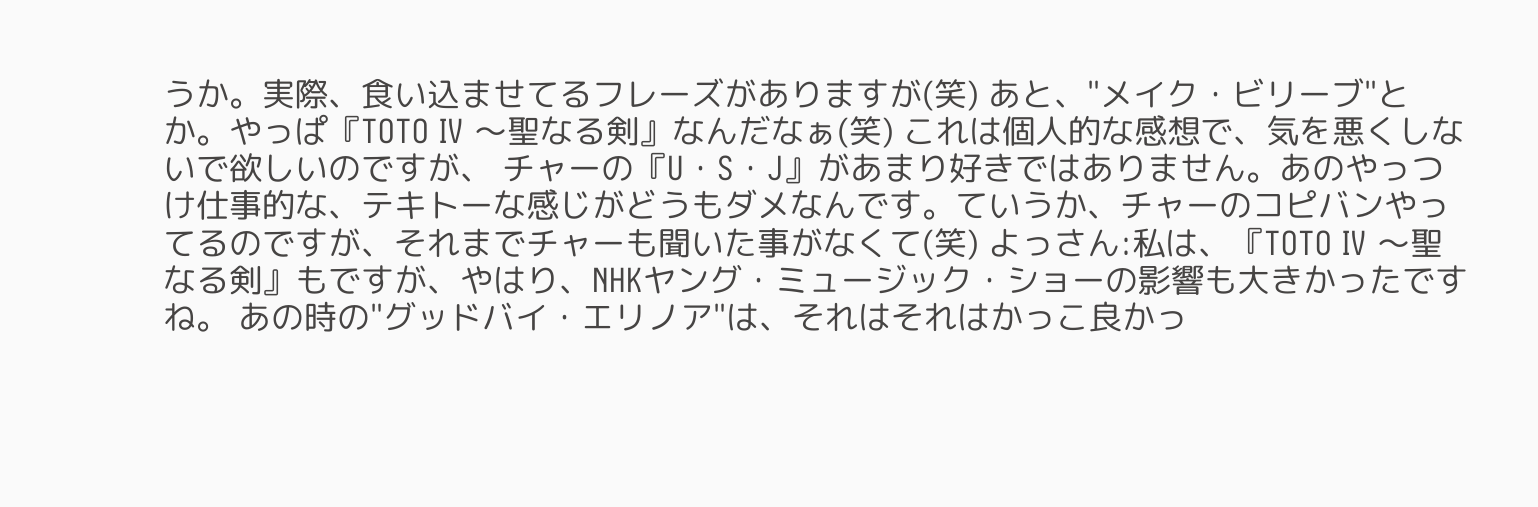うか。実際、食い込ませてるフレーズがありますが(笑) あと、"メイク・ビリーブ"とか。やっぱ『TOTO IV 〜聖なる剣』なんだなぁ(笑) これは個人的な感想で、気を悪くしないで欲しいのですが、 チャーの『U・S・J』があまり好きではありません。あのやっつけ仕事的な、テキトーな感じがどうもダメなんです。ていうか、チャーのコピバンやってるのですが、それまでチャーも聞いた事がなくて(笑) よっさん:私は、『TOTO IV 〜聖なる剣』もですが、やはり、NHKヤング・ミュージック・ショーの影響も大きかったですね。 あの時の"グッドバイ・エリノア"は、それはそれはかっこ良かっ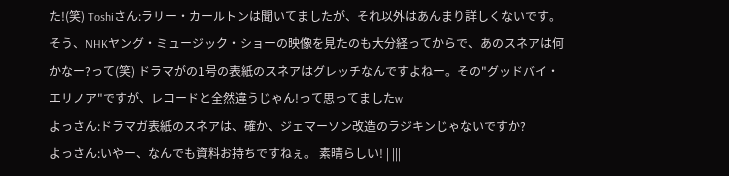た!(笑) Toshiさん:ラリー・カールトンは聞いてましたが、それ以外はあんまり詳しくないです。 そう、NHKヤング・ミュージック・ショーの映像を見たのも大分経ってからで、あのスネアは何かなー?って(笑) ドラマがの1号の表紙のスネアはグレッチなんですよねー。その"グッドバイ・エリノア"ですが、レコードと全然違うじゃん!って思ってましたw
よっさん:ドラマガ表紙のスネアは、確か、ジェマーソン改造のラジキンじゃないですか?
よっさん:いやー、なんでも資料お持ちですねぇ。 素晴らしい! | |||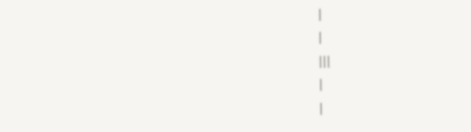|
|
|||
|
|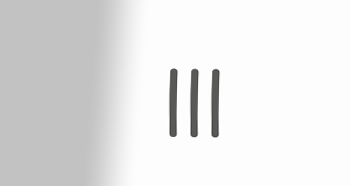|||